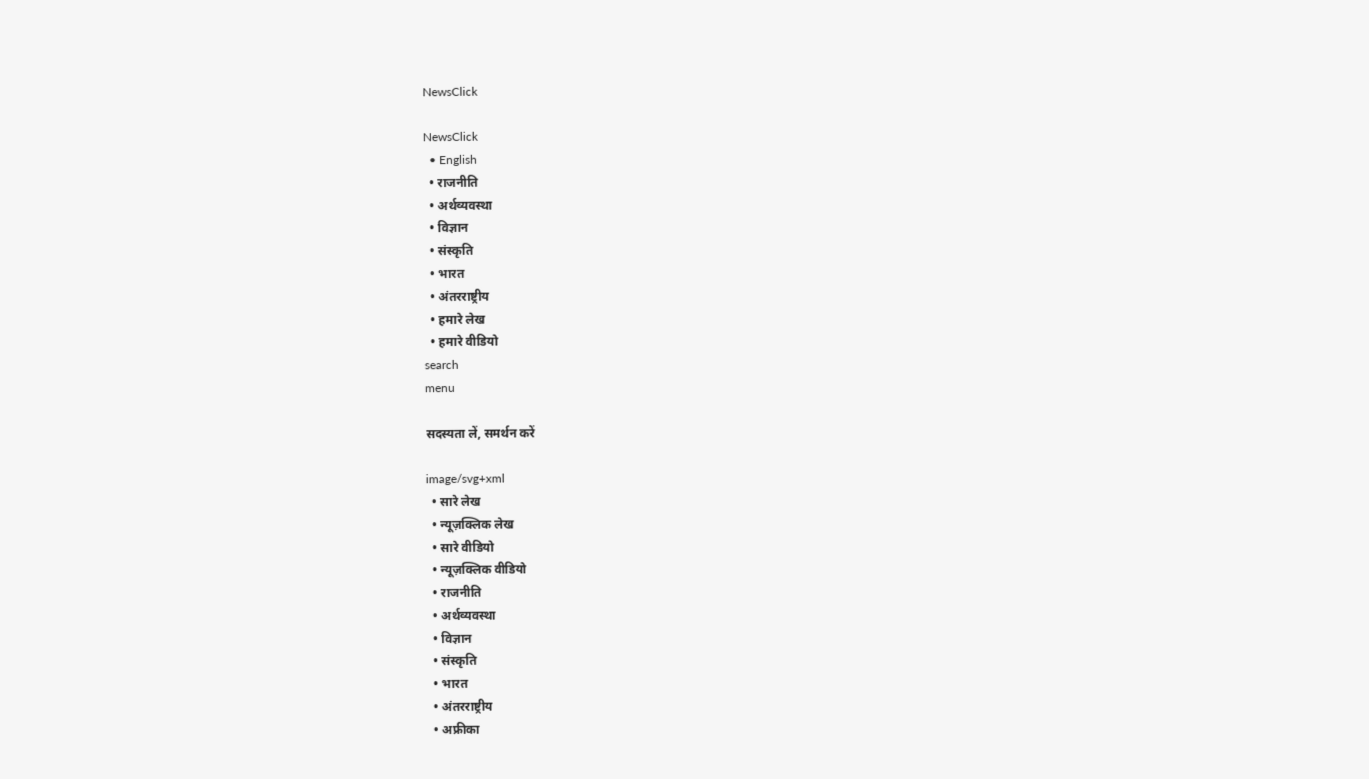NewsClick

NewsClick
  • English
  • राजनीति
  • अर्थव्यवस्था
  • विज्ञान
  • संस्कृति
  • भारत
  • अंतरराष्ट्रीय
  • हमारे लेख
  • हमारे वीडियो
search
menu

सदस्यता लें, समर्थन करें

image/svg+xml
  • सारे लेख
  • न्यूज़क्लिक लेख
  • सारे वीडियो
  • न्यूज़क्लिक वीडियो
  • राजनीति
  • अर्थव्यवस्था
  • विज्ञान
  • संस्कृति
  • भारत
  • अंतरराष्ट्रीय
  • अफ्रीका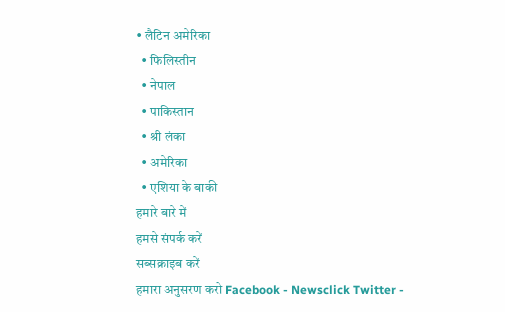• लैटिन अमेरिका
  • फिलिस्तीन
  • नेपाल
  • पाकिस्तान
  • श्री लंका
  • अमेरिका
  • एशिया के बाकी
हमारे बारे में
हमसे संपर्क करें
सब्सक्राइब करें
हमारा अनुसरण करो Facebook - Newsclick Twitter -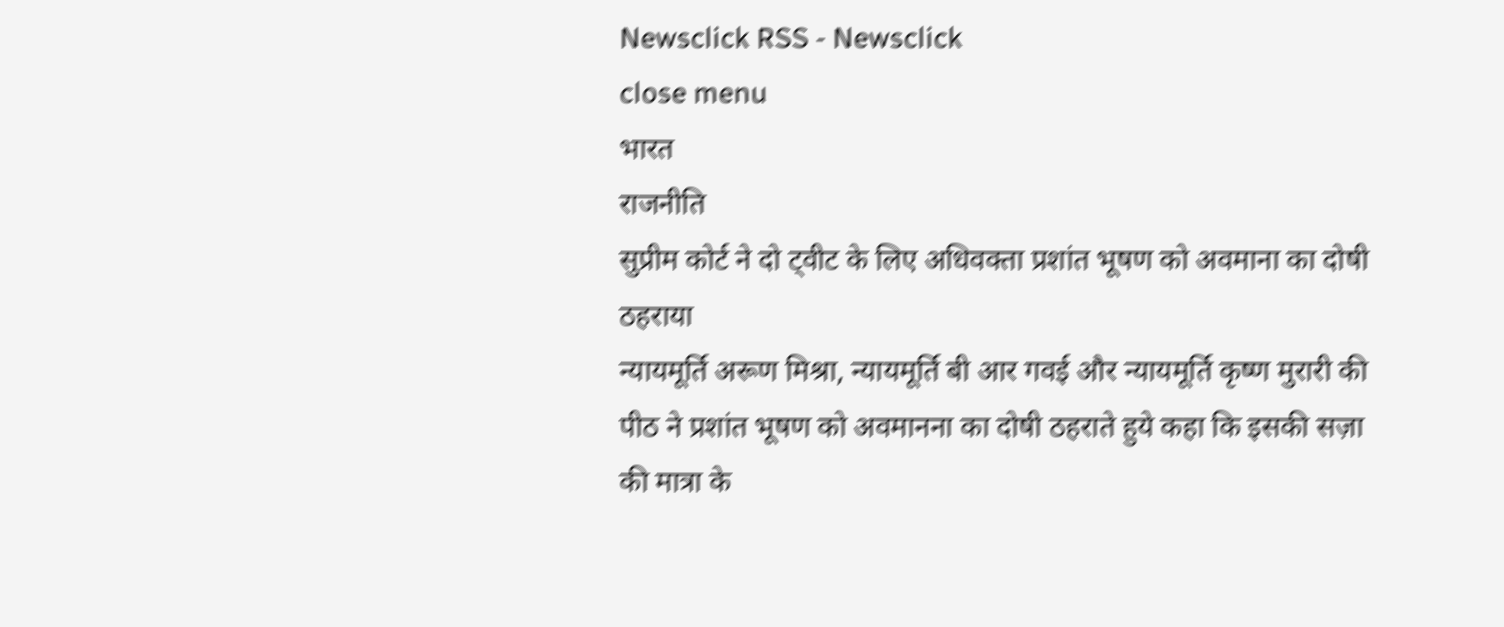Newsclick RSS - Newsclick
close menu
भारत
राजनीति
सुप्रीम कोर्ट ने दो ट्वीट के लिए अधिवक्ता प्रशांत भूषण को अवमाना का दोषी ठहराया
न्यायमूर्ति अरूण मिश्रा, न्यायमूर्ति बी आर गवई और न्यायमूर्ति कृष्ण मुरारी की पीठ ने प्रशांत भूषण को अवमानना का दोषी ठहराते हुये कहा कि इसकी सज़ा की मात्रा के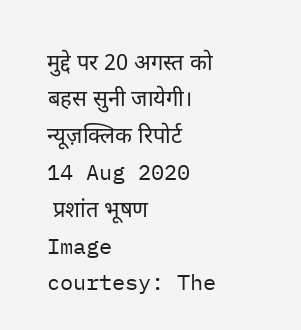मुद्दे पर 20 अगस्त को बहस सुनी जायेगी।
न्यूज़क्लिक रिपोर्ट
14 Aug 2020
 प्रशांत भूषण
Image courtesy: The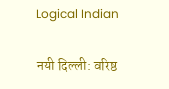Logical Indian

नयी दिल्ली: वरिष्ठ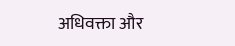अधिवक्ता और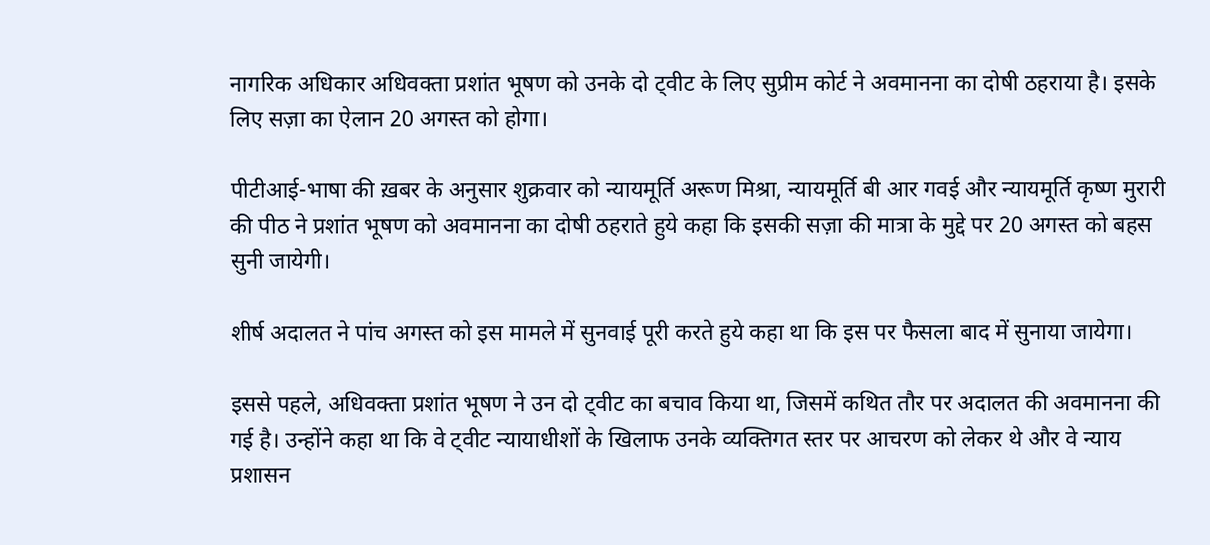नागरिक अधिकार अधिवक्ता प्रशांत भूषण को उनके दो ट्वीट के लिए सुप्रीम कोर्ट ने अवमानना का दोषी ठहराया है। इसके लिए सज़ा का ऐलान 20 अगस्त को होगा।

पीटीआई-भाषा की ख़बर के अनुसार शुक्रवार को न्यायमूर्ति अरूण मिश्रा, न्यायमूर्ति बी आर गवई और न्यायमूर्ति कृष्ण मुरारी की पीठ ने प्रशांत भूषण को अवमानना का दोषी ठहराते हुये कहा कि इसकी सज़ा की मात्रा के मुद्दे पर 20 अगस्त को बहस सुनी जायेगी।

शीर्ष अदालत ने पांच अगस्त को इस मामले में सुनवाई पूरी करते हुये कहा था कि इस पर फैसला बाद में सुनाया जायेगा।

इससे पहले, अधिवक्ता प्रशांत भूषण ने उन दो ट्वीट का बचाव किया था, जिसमें कथित तौर पर अदालत की अवमानना की गई है। उन्होंने कहा था कि वे ट्वीट न्यायाधीशों के खिलाफ उनके व्यक्तिगत स्तर पर आचरण को लेकर थे और वे न्याय प्रशासन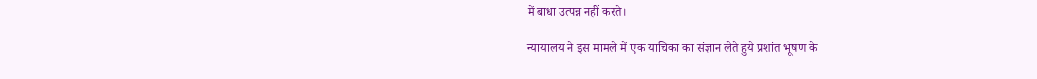में बाधा उत्पन्न नहीं करते।

न्यायालय ने इस मामले में एक याचिका का संज्ञान लेते हुये प्रशांत भूषण के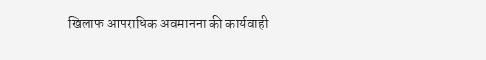खिलाफ आपराधिक अवमानना की कार्यवाही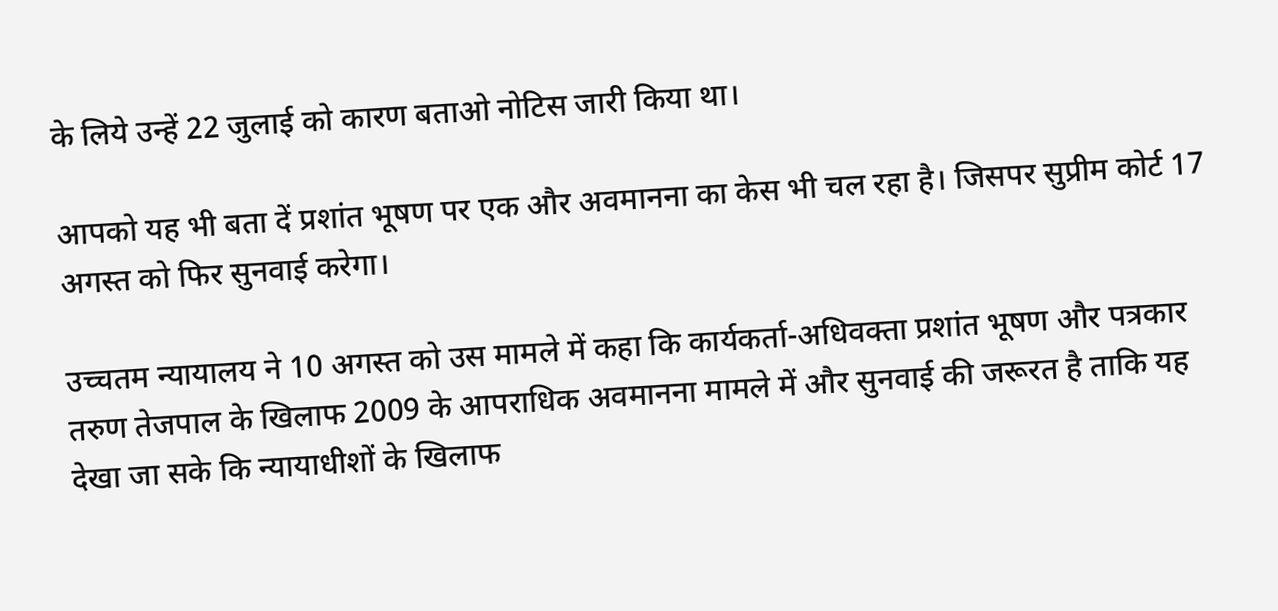के लिये उन्हें 22 जुलाई को कारण बताओ नोटिस जारी किया था।

आपको यह भी बता दें प्रशांत भूषण पर एक और अवमानना का केस भी चल रहा है। जिसपर सुप्रीम कोर्ट 17 अगस्त को फिर सुनवाई करेगा।

उच्चतम न्यायालय ने 10 अगस्त को उस मामले में कहा कि कार्यकर्ता-अधिवक्ता प्रशांत भूषण और पत्रकार तरुण तेजपाल के खिलाफ 2009 के आपराधिक अवमानना मामले में और सुनवाई की जरूरत है ताकि यह देखा जा सके कि न्यायाधीशों के खिलाफ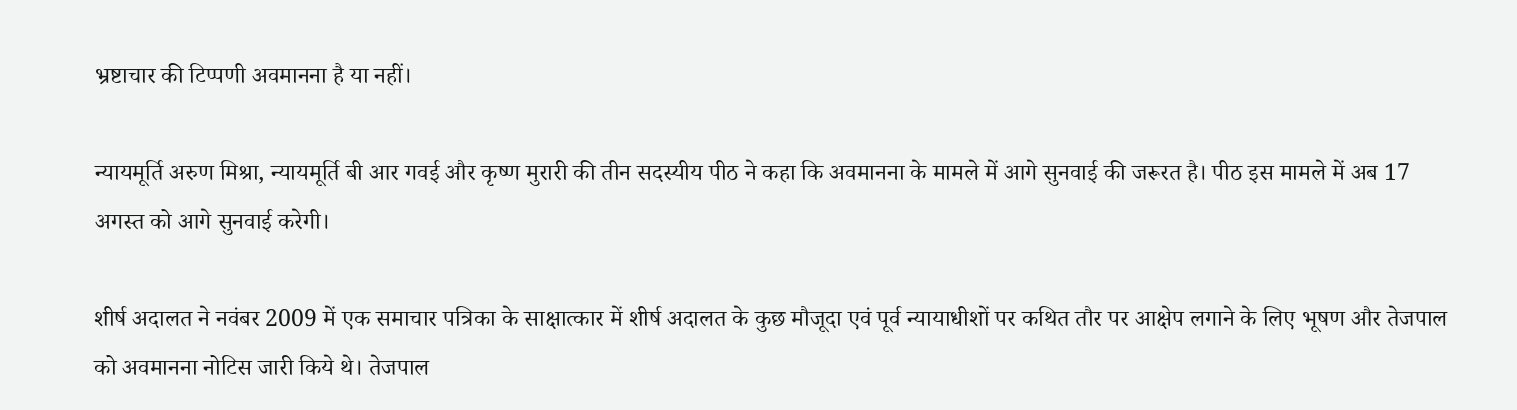भ्रष्टाचार की टिप्पणी अवमानना है या नहीं।

न्यायमूर्ति अरुण मिश्रा, न्यायमूर्ति बी आर गवई और कृष्ण मुरारी की तीन सदस्यीय पीठ ने कहा कि अवमानना के मामले में आगे सुनवाई की जरूरत है। पीठ इस मामले में अब 17 अगस्त को आगे सुनवाई करेगी।

शीर्ष अदालत ने नवंबर 2009 में एक समाचार पत्रिका के साक्षात्कार में शीर्ष अदालत के कुछ मौजूदा एवं पूर्व न्यायाधीशों पर कथित तौर पर आक्षेप लगाने के लिए भूषण और तेजपाल को अवमानना नोटिस जारी किये थे। तेजपाल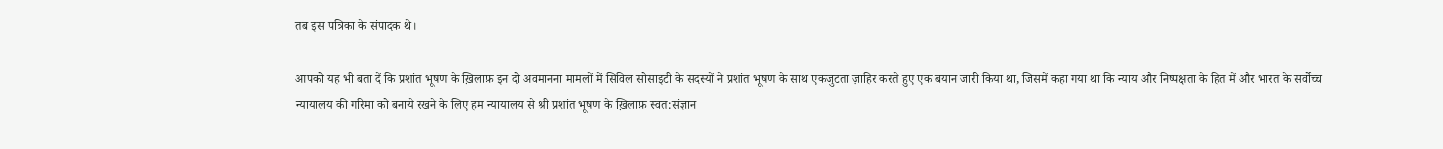तब इस पत्रिका के संपादक थे।

आपको यह भी बता दें कि प्रशांत भूषण के ख़िलाफ़ इन दो अवमानना मामलों में सिविल सोसाइटी के सदस्यों ने प्रशांत भूषण के साथ एकजुटता ज़ाहिर करते हुए एक बयान जारी किया था, जिसमें कहा गया था कि न्याय और निष्पक्षता के हित में और भारत के सर्वोच्च न्यायालय की गरिमा को बनाये रखने के लिए हम न्यायालय से श्री प्रशांत भूषण के ख़िलाफ़ स्वत:संज्ञान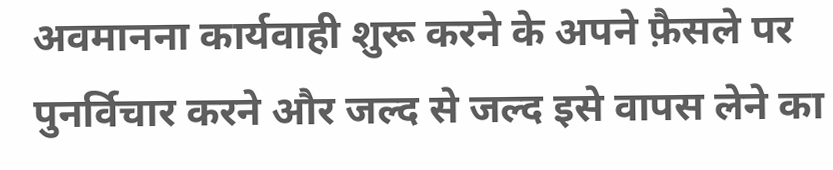अवमानना कार्यवाही शुरू करने के अपने फ़ैसले पर पुनर्विचार करने और जल्द से जल्द इसे वापस लेने का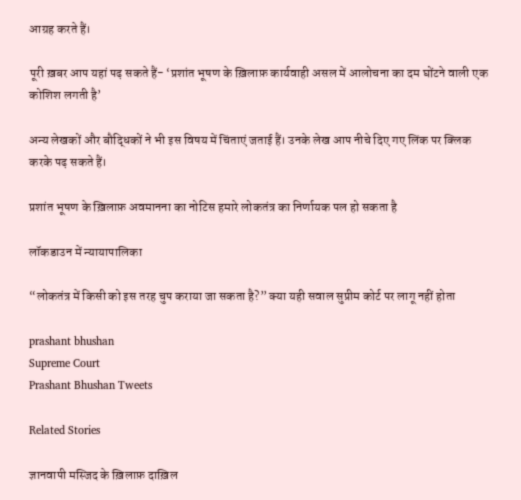आग्रह करते हैं।

पूरी ख़बर आप यहां पढ़ सकते हैं- ‘प्रशांत भूषण के ख़िलाफ़ कार्यवाही असल में आलोचना का दम घोंटने वाली एक कोशिश लगती है’

अन्य लेखकों और बौद्धिकों ने भी इस विषय में चिंताएं जताई हैं। उनके लेख आप नीचे दिए गए लिंक पर क्लिक करके पढ़ सकते हैं।

प्रशांत भूषण के ख़िलाफ़ अवमानना का नोटिस हमारे लोकतंत्र का निर्णायक पल हो सकता है

लॉकडाउन में न्यायापालिका

“लोकतंत्र में किसी को इस तरह चुप कराया जा सकता है?” क्या यही सवाल सुप्रीम कोर्ट पर लागू नहीं होता

prashant bhushan
Supreme Court
Prashant Bhushan Tweets

Related Stories

ज्ञानवापी मस्जिद के ख़िलाफ़ दाख़िल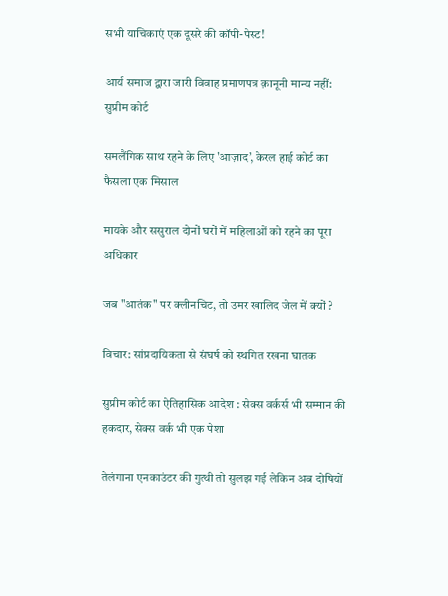सभी याचिकाएं एक दूसरे की कॉपी-पेस्ट!

आर्य समाज द्वारा जारी विवाह प्रमाणपत्र क़ानूनी मान्य नहीं: सुप्रीम कोर्ट

समलैंगिक साथ रहने के लिए 'आज़ाद’, केरल हाई कोर्ट का फैसला एक मिसाल

मायके और ससुराल दोनों घरों में महिलाओं को रहने का पूरा अधिकार

जब "आतंक" पर क्लीनचिट, तो उमर खालिद जेल में क्यों ?

विचार: सांप्रदायिकता से संघर्ष को स्थगित रखना घातक

सुप्रीम कोर्ट का ऐतिहासिक आदेश : सेक्स वर्कर्स भी सम्मान की हकदार, सेक्स वर्क भी एक पेशा

तेलंगाना एनकाउंटर की गुत्थी तो सुलझ गई लेकिन अब दोषियों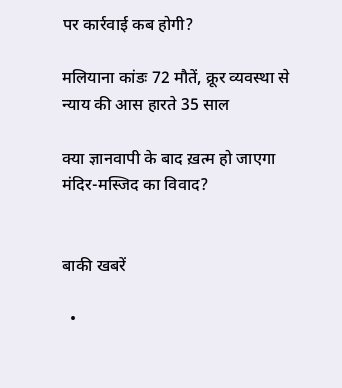पर कार्रवाई कब होगी?

मलियाना कांडः 72 मौतें, क्रूर व्यवस्था से न्याय की आस हारते 35 साल

क्या ज्ञानवापी के बाद ख़त्म हो जाएगा मंदिर-मस्जिद का विवाद?


बाकी खबरें

  •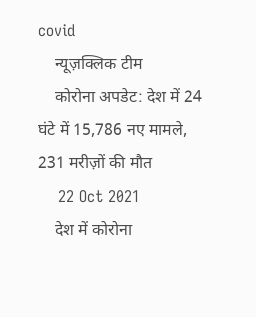covid
    न्यूज़क्लिक टीम
    कोरोना अपडेट: देश में 24 घंटे में 15,786 नए मामले, 231 मरीज़ों की मौत
    22 Oct 2021
    देश में कोरोना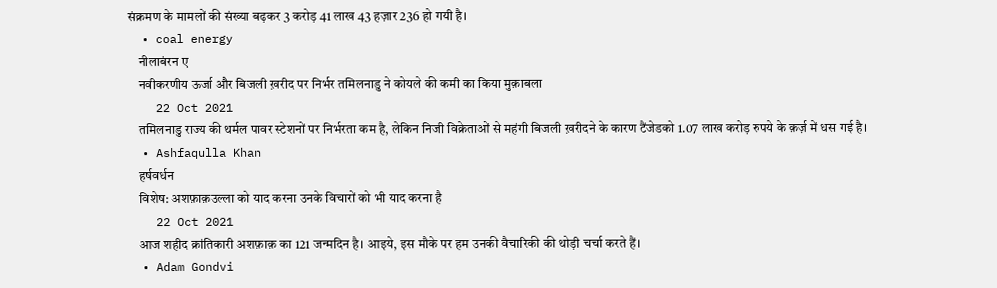संक्रमण के मामलों की संख्या बढ़कर 3 करोड़ 41 लाख 43 हज़ार 236 हो गयी है।
  • coal energy
    नीलाबंरन ए
    नवीकरणीय ऊर्जा और बिजली ख़रीद पर निर्भर तमिलनाडु ने कोयले की कमी का किया मुक़ाबला
    22 Oct 2021
    तमिलनाडु राज्य की थर्मल पावर स्टेशनों पर निर्भरता कम है, लेकिन निजी विक्रेताओं से महंगी बिजली ख़रीदने के कारण टैंजेडको 1.07 लाख करोड़ रुपये के क़र्ज़ में धस गई है।
  • Ashfaqulla Khan
    हर्षवर्धन
    विशेष: अशफ़ाक़उल्ला को याद करना उनके विचारों को भी याद करना है
    22 Oct 2021
    आज शहीद क्रांतिकारी अशफ़ाक़ का 121 जन्मदिन है। आइये, इस मौके पर हम उनकी वैचारिकी की थोड़ी चर्चा करते हैं।
  • Adam Gondvi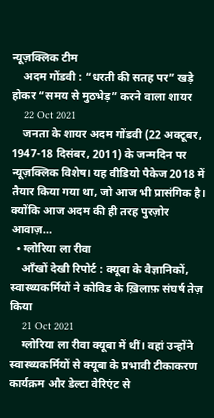न्यूज़क्लिक टीम
    अदम गोंडवी : “धरती की सतह पर” खड़े होकर “समय से मुठभेड़” करने वाला शायर
    22 Oct 2021
    जनता के शायर अदम गोंडवी (22 अक्टूबर, 1947-18 दिसंबर, 2011) के जन्मदिन पर न्यूज़क्लिक विशेष। यह वीडियो पैकेज 2018 में तैयार किया गया था, जो आज भी प्रासंगिक है। क्योंकि आज अदम की ही तरह पुरज़ोर आवाज़…
  • ग्लोरिया ला रीवा
    आँखों देखी रिपोर्ट : क्यूबा के वैज्ञानिकों, स्वास्थ्यकर्मियों ने कोविड के ख़िलाफ़ संघर्ष तेज़ किया
    21 Oct 2021
    ग्लोरिया ला रीवा क्यूबा में थीं। वहां उन्होंने स्वास्थ्यकर्मियों से क्यूबा के प्रभावी टीकाकरण कार्यक्रम और डेल्टा वेरिएंट से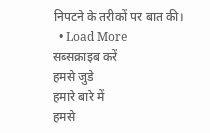निपटने के तरीकों पर बात की।
  • Load More
सब्सक्राइब करें
हमसे जुडे
हमारे बारे में
हमसे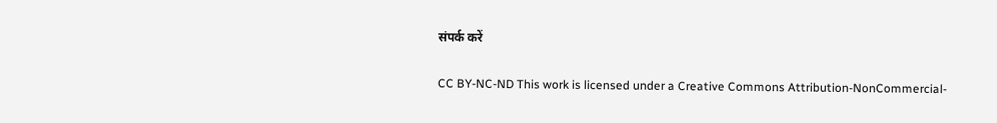संपर्क करें

CC BY-NC-ND This work is licensed under a Creative Commons Attribution-NonCommercial-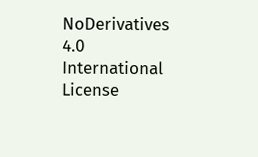NoDerivatives 4.0 International License